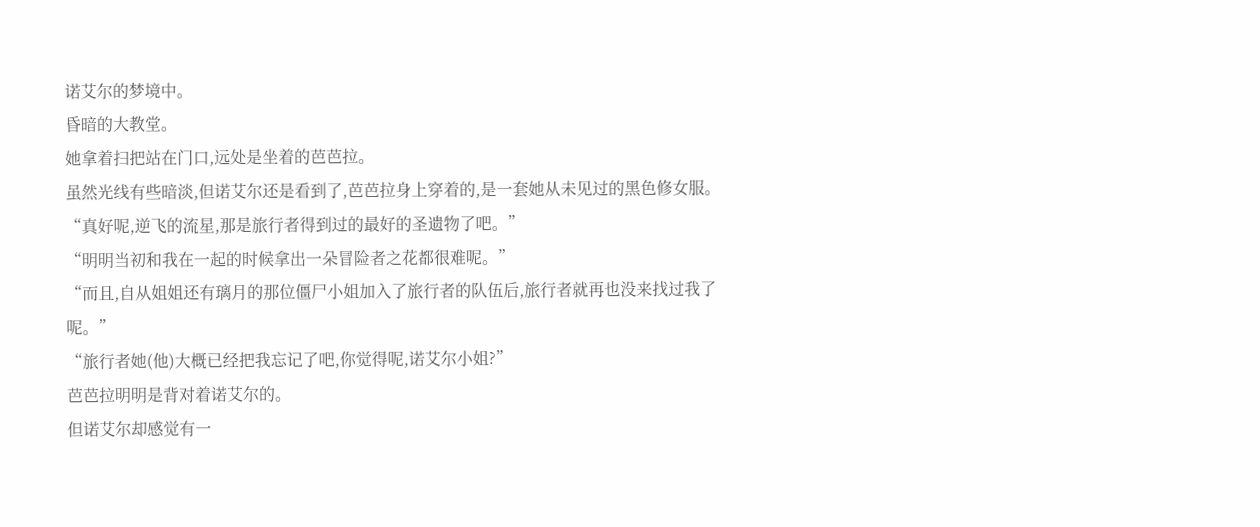诺艾尔的梦境中。
昏暗的大教堂。
她拿着扫把站在门口,远处是坐着的芭芭拉。
虽然光线有些暗淡,但诺艾尔还是看到了,芭芭拉身上穿着的,是一套她从未见过的黑色修女服。
“真好呢,逆飞的流星,那是旅行者得到过的最好的圣遗物了吧。”
“明明当初和我在一起的时候拿出一朵冒险者之花都很难呢。”
“而且,自从姐姐还有璃月的那位僵尸小姐加入了旅行者的队伍后,旅行者就再也没来找过我了呢。”
“旅行者她(他)大概已经把我忘记了吧,你觉得呢,诺艾尔小姐?”
芭芭拉明明是背对着诺艾尔的。
但诺艾尔却感觉有一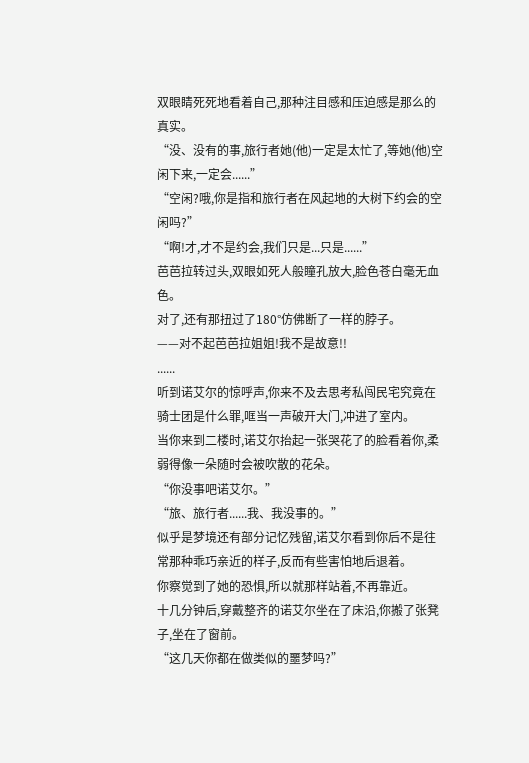双眼睛死死地看着自己,那种注目感和压迫感是那么的真实。
“没、没有的事,旅行者她(他)一定是太忙了,等她(他)空闲下来,一定会......”
“空闲?哦,你是指和旅行者在风起地的大树下约会的空闲吗?”
“啊!才,才不是约会,我们只是...只是......”
芭芭拉转过头,双眼如死人般瞳孔放大,脸色苍白毫无血色。
对了,还有那扭过了180°仿佛断了一样的脖子。
——对不起芭芭拉姐姐!我不是故意!!
......
听到诺艾尔的惊呼声,你来不及去思考私闯民宅究竟在骑士团是什么罪,哐当一声破开大门,冲进了室内。
当你来到二楼时,诺艾尔抬起一张哭花了的脸看着你,柔弱得像一朵随时会被吹散的花朵。
“你没事吧诺艾尔。”
“旅、旅行者......我、我没事的。”
似乎是梦境还有部分记忆残留,诺艾尔看到你后不是往常那种乖巧亲近的样子,反而有些害怕地后退着。
你察觉到了她的恐惧,所以就那样站着,不再靠近。
十几分钟后,穿戴整齐的诺艾尔坐在了床沿,你搬了张凳子,坐在了窗前。
“这几天你都在做类似的噩梦吗?”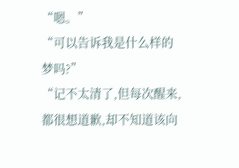“嗯。”
“可以告诉我是什么样的梦吗?”
“记不太清了,但每次醒来,都很想道歉,却不知道该向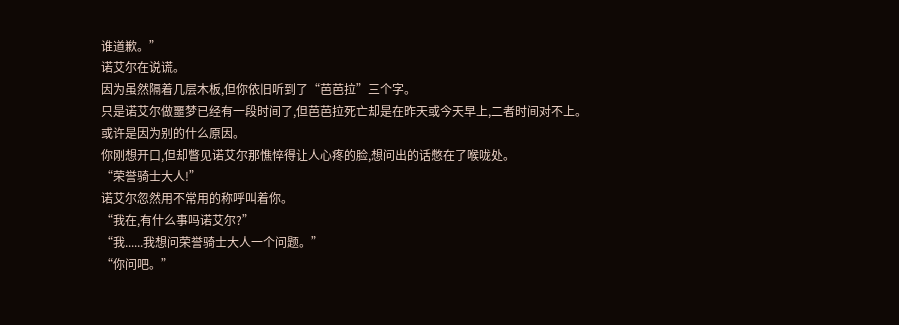谁道歉。”
诺艾尔在说谎。
因为虽然隔着几层木板,但你依旧听到了“芭芭拉”三个字。
只是诺艾尔做噩梦已经有一段时间了,但芭芭拉死亡却是在昨天或今天早上,二者时间对不上。
或许是因为别的什么原因。
你刚想开口,但却瞥见诺艾尔那憔悴得让人心疼的脸,想问出的话憋在了喉咙处。
“荣誉骑士大人!”
诺艾尔忽然用不常用的称呼叫着你。
“我在,有什么事吗诺艾尔?”
“我......我想问荣誉骑士大人一个问题。”
“你问吧。”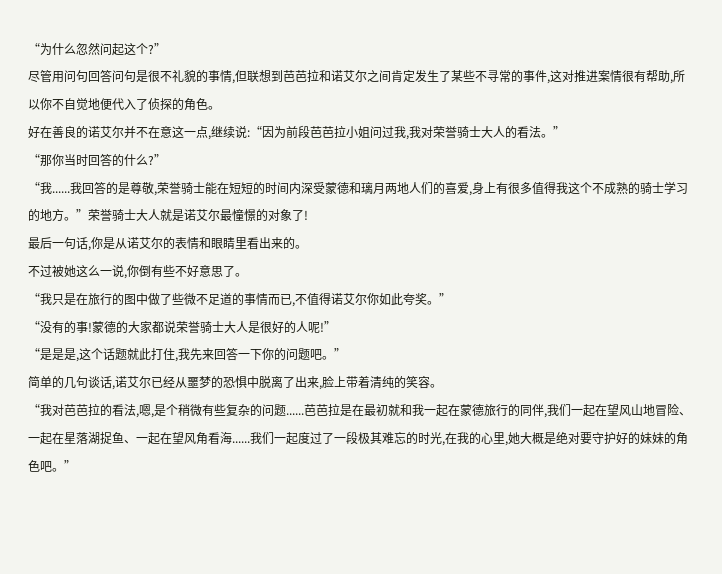“为什么忽然问起这个?”
尽管用问句回答问句是很不礼貌的事情,但联想到芭芭拉和诺艾尔之间肯定发生了某些不寻常的事件,这对推进案情很有帮助,所以你不自觉地便代入了侦探的角色。
好在善良的诺艾尔并不在意这一点,继续说:“因为前段芭芭拉小姐问过我,我对荣誉骑士大人的看法。”
“那你当时回答的什么?”
“我......我回答的是尊敬,荣誉骑士能在短短的时间内深受蒙德和璃月两地人们的喜爱,身上有很多值得我这个不成熟的骑士学习的地方。”荣誉骑士大人就是诺艾尔最憧憬的对象了!
最后一句话,你是从诺艾尔的表情和眼睛里看出来的。
不过被她这么一说,你倒有些不好意思了。
“我只是在旅行的图中做了些微不足道的事情而已,不值得诺艾尔你如此夸奖。”
“没有的事!蒙德的大家都说荣誉骑士大人是很好的人呢!”
“是是是,这个话题就此打住,我先来回答一下你的问题吧。”
简单的几句谈话,诺艾尔已经从噩梦的恐惧中脱离了出来,脸上带着清纯的笑容。
“我对芭芭拉的看法,嗯,是个稍微有些复杂的问题......芭芭拉是在最初就和我一起在蒙德旅行的同伴,我们一起在望风山地冒险、一起在星落湖捉鱼、一起在望风角看海......我们一起度过了一段极其难忘的时光,在我的心里,她大概是绝对要守护好的妹妹的角色吧。”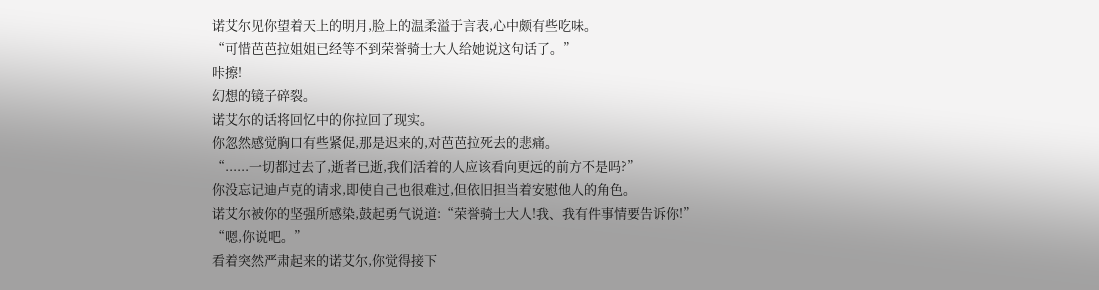诺艾尔见你望着天上的明月,脸上的温柔溢于言表,心中颇有些吃味。
“可惜芭芭拉姐姐已经等不到荣誉骑士大人给她说这句话了。”
咔擦!
幻想的镜子碎裂。
诺艾尔的话将回忆中的你拉回了现实。
你忽然感觉胸口有些紧促,那是迟来的,对芭芭拉死去的悲痛。
“......一切都过去了,逝者已逝,我们活着的人应该看向更远的前方不是吗?”
你没忘记迪卢克的请求,即使自己也很难过,但依旧担当着安慰他人的角色。
诺艾尔被你的坚强所感染,鼓起勇气说道:“荣誉骑士大人!我、我有件事情要告诉你!”
“嗯,你说吧。”
看着突然严肃起来的诺艾尔,你觉得接下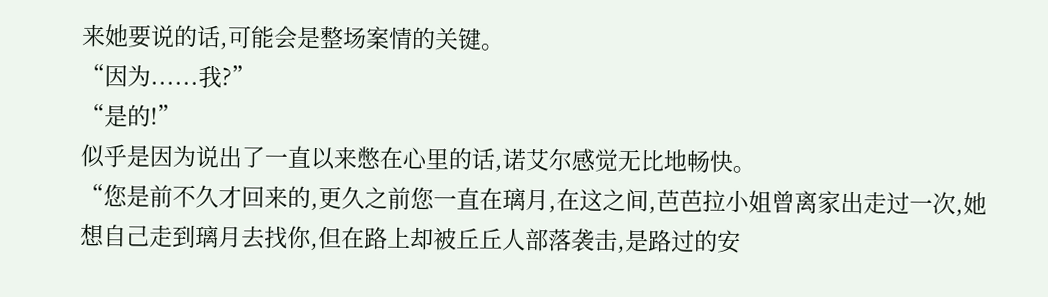来她要说的话,可能会是整场案情的关键。
“因为......我?”
“是的!”
似乎是因为说出了一直以来憋在心里的话,诺艾尔感觉无比地畅快。
“您是前不久才回来的,更久之前您一直在璃月,在这之间,芭芭拉小姐曾离家出走过一次,她想自己走到璃月去找你,但在路上却被丘丘人部落袭击,是路过的安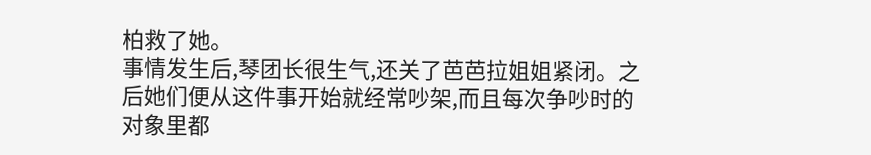柏救了她。
事情发生后,琴团长很生气,还关了芭芭拉姐姐紧闭。之后她们便从这件事开始就经常吵架,而且每次争吵时的对象里都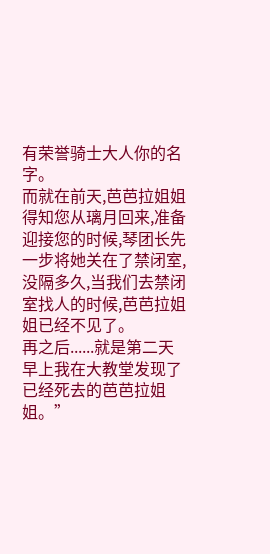有荣誉骑士大人你的名字。
而就在前天,芭芭拉姐姐得知您从璃月回来,准备迎接您的时候,琴团长先一步将她关在了禁闭室,没隔多久,当我们去禁闭室找人的时候,芭芭拉姐姐已经不见了。
再之后......就是第二天早上我在大教堂发现了已经死去的芭芭拉姐姐。”